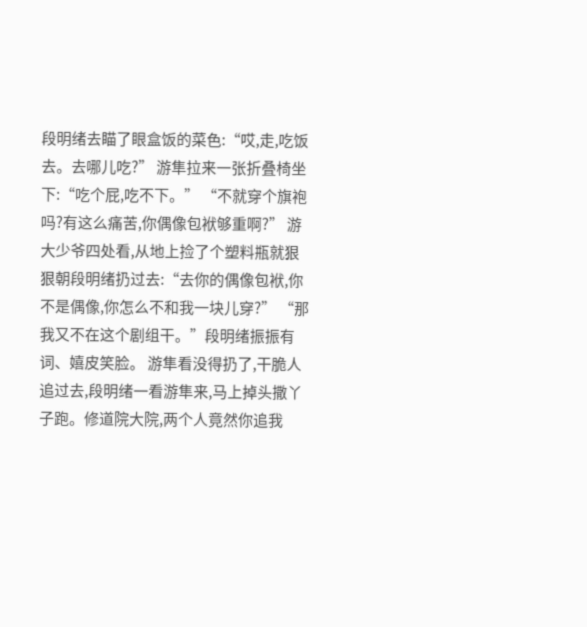段明绪去瞄了眼盒饭的菜色:“哎,走,吃饭去。去哪儿吃?” 游隼拉来一张折叠椅坐下:“吃个屁,吃不下。” “不就穿个旗袍吗?有这么痛苦,你偶像包袱够重啊?” 游大少爷四处看,从地上捡了个塑料瓶就狠狠朝段明绪扔过去:“去你的偶像包袱,你不是偶像,你怎么不和我一块儿穿?” “那我又不在这个剧组干。”段明绪振振有词、嬉皮笑脸。 游隼看没得扔了,干脆人追过去,段明绪一看游隼来,马上掉头撒丫子跑。修道院大院,两个人竟然你追我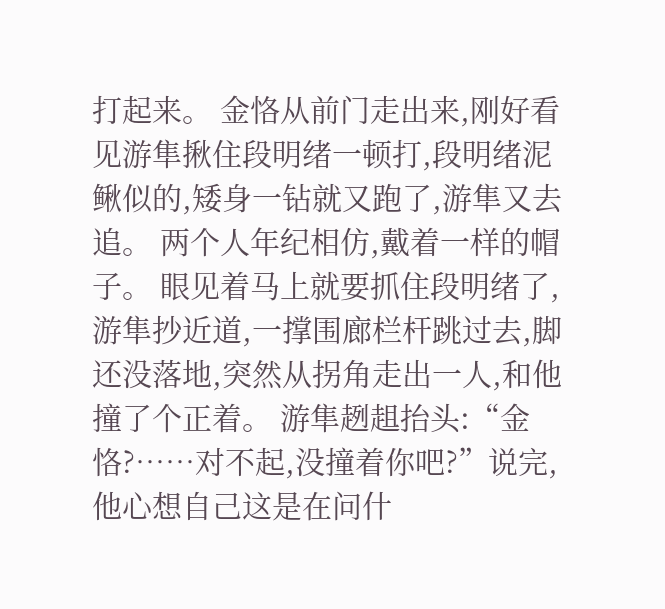打起来。 金恪从前门走出来,刚好看见游隼揪住段明绪一顿打,段明绪泥鳅似的,矮身一钻就又跑了,游隼又去追。 两个人年纪相仿,戴着一样的帽子。 眼见着马上就要抓住段明绪了,游隼抄近道,一撑围廊栏杆跳过去,脚还没落地,突然从拐角走出一人,和他撞了个正着。 游隼趔趄抬头:“金恪?……对不起,没撞着你吧?”说完,他心想自己这是在问什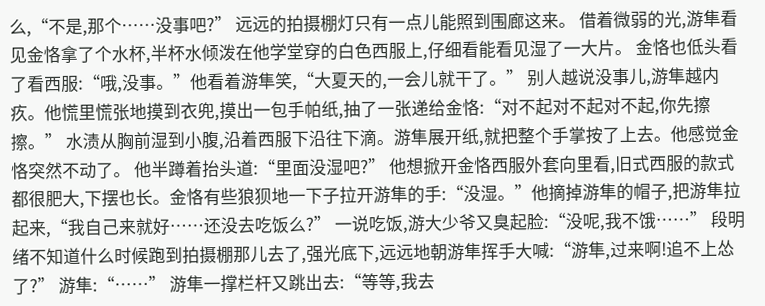么,“不是,那个……没事吧?” 远远的拍摄棚灯只有一点儿能照到围廊这来。 借着微弱的光,游隼看见金恪拿了个水杯,半杯水倾泼在他学堂穿的白色西服上,仔细看能看见湿了一大片。 金恪也低头看了看西服:“哦,没事。”他看着游隼笑,“大夏天的,一会儿就干了。” 别人越说没事儿,游隼越内疚。他慌里慌张地摸到衣兜,摸出一包手帕纸,抽了一张递给金恪:“对不起对不起对不起,你先擦擦。” 水渍从胸前湿到小腹,沿着西服下沿往下滴。游隼展开纸,就把整个手掌按了上去。他感觉金恪突然不动了。 他半蹲着抬头道:“里面没湿吧?” 他想掀开金恪西服外套向里看,旧式西服的款式都很肥大,下摆也长。金恪有些狼狈地一下子拉开游隼的手:“没湿。”他摘掉游隼的帽子,把游隼拉起来,“我自己来就好……还没去吃饭么?” 一说吃饭,游大少爷又臭起脸:“没呢,我不饿……” 段明绪不知道什么时候跑到拍摄棚那儿去了,强光底下,远远地朝游隼挥手大喊:“游隼,过来啊!追不上怂了?” 游隼:“……” 游隼一撑栏杆又跳出去:“等等,我去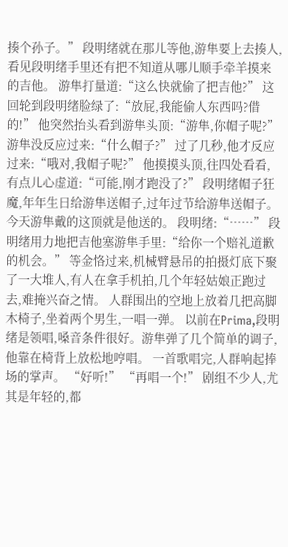揍个孙子。” 段明绪就在那儿等他,游隼要上去揍人,看见段明绪手里还有把不知道从哪儿顺手牵羊摸来的吉他。 游隼打量道:“这么快就偷了把吉他?” 这回轮到段明绪脸绿了:“放屁,我能偷人东西吗?借的!” 他突然抬头看到游隼头顶:“游隼,你帽子呢?” 游隼没反应过来:“什么帽子?” 过了几秒,他才反应过来:“哦对,我帽子呢?” 他摸摸头顶,往四处看看,有点儿心虚道:“可能,刚才跑没了?” 段明绪帽子狂魔,年年生日给游隼送帽子,过年过节给游隼送帽子。今天游隼戴的这顶就是他送的。 段明绪:“……” 段明绪用力地把吉他塞游隼手里:“给你一个赔礼道歉的机会。” 等金恪过来,机械臂悬吊的拍摄灯底下聚了一大堆人,有人在拿手机拍,几个年轻姑娘正跑过去,难掩兴奋之情。 人群围出的空地上放着几把高脚木椅子,坐着两个男生,一唱一弹。 以前在Prima,段明绪是领唱,嗓音条件很好。游隼弹了几个简单的调子,他靠在椅背上放松地哼唱。 一首歌唱完,人群响起捧场的掌声。 “好听!” “再唱一个!” 剧组不少人,尤其是年轻的,都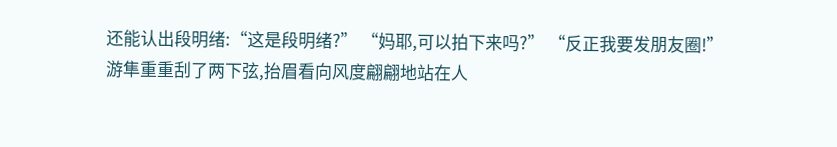还能认出段明绪:“这是段明绪?” “妈耶,可以拍下来吗?” “反正我要发朋友圈!” 游隼重重刮了两下弦,抬眉看向风度翩翩地站在人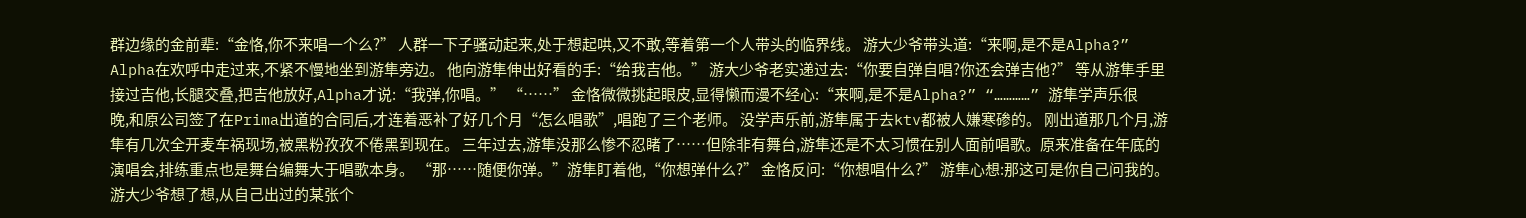群边缘的金前辈:“金恪,你不来唱一个么?” 人群一下子骚动起来,处于想起哄,又不敢,等着第一个人带头的临界线。 游大少爷带头道:“来啊,是不是Alpha?” Alpha在欢呼中走过来,不紧不慢地坐到游隼旁边。 他向游隼伸出好看的手:“给我吉他。” 游大少爷老实递过去:“你要自弹自唱?你还会弹吉他?” 等从游隼手里接过吉他,长腿交叠,把吉他放好,Alpha才说:“我弹,你唱。” “……” 金恪微微挑起眼皮,显得懒而漫不经心:“来啊,是不是Alpha?” “…………” 游隼学声乐很晚,和原公司签了在Prima出道的合同后,才连着恶补了好几个月“怎么唱歌”,唱跑了三个老师。 没学声乐前,游隼属于去ktv都被人嫌寒碜的。 刚出道那几个月,游隼有几次全开麦车祸现场,被黑粉孜孜不倦黑到现在。 三年过去,游隼没那么惨不忍睹了……但除非有舞台,游隼还是不太习惯在别人面前唱歌。原来准备在年底的演唱会,排练重点也是舞台编舞大于唱歌本身。 “那……随便你弹。”游隼盯着他,“你想弹什么?” 金恪反问:“你想唱什么?” 游隼心想:那这可是你自己问我的。 游大少爷想了想,从自己出过的某张个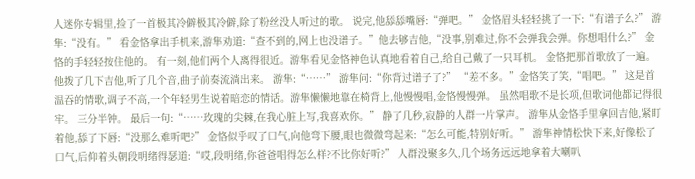人迷你专辑里,捡了一首极其冷僻极其冷僻,除了粉丝没人听过的歌。 说完,他舔舔嘴唇:“弹吧。” 金恪眉头轻轻挑了一下:“有谱子么?” 游隼:“没有。” 看金恪拿出手机来,游隼劝道:“查不到的,网上也没谱子。”他去够吉他,“没事,别难过,你不会弹我会弹。你想唱什么?” 金恪的手轻轻按住他的。 有一刻,他们两个人离得很近。游隼看见金恪神色认真地看着自己,给自己戴了一只耳机。 金恪把那首歌放了一遍。 他拨了几下吉他,听了几个音,曲子前奏流淌出来。 游隼:“……” 游隼问:“你背过谱子了?” “差不多。”金恪笑了笑,“唱吧。” 这是首温吞的情歌,调子不高,一个年轻男生说着暗恋的情话。游隼懒懒地靠在椅背上,他慢慢唱,金恪慢慢弹。 虽然唱歌不是长项,但歌词他都记得很牢。 三分半钟。 最后一句:“……玫瑰的尖棘,在我心脏上写,我喜欢你。” 静了几秒,寂静的人群一片掌声。 游隼从金恪手里拿回吉他,紧盯着他,舔了下唇:“没那么难听吧?” 金恪似乎叹了口气,向他弯下腰,眼也微微弯起来:“怎么可能,特别好听。” 游隼神情松快下来,好像松了口气,后仰着头朝段明绪得瑟道:“哎,段明绪,你爸爸唱得怎么样?不比你好听?” 人群没聚多久,几个场务远远地拿着大喇叭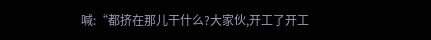喊:“都挤在那儿干什么?大家伙,开工了开工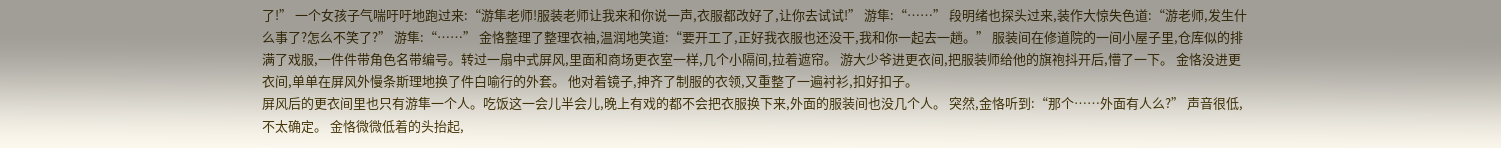了!” 一个女孩子气喘吁吁地跑过来:“游隼老师!服装老师让我来和你说一声,衣服都改好了,让你去试试!” 游隼:“……” 段明绪也探头过来,装作大惊失色道:“游老师,发生什么事了?怎么不笑了?” 游隼:“……” 金恪整理了整理衣袖,温润地笑道:“要开工了,正好我衣服也还没干,我和你一起去一趟。” 服装间在修道院的一间小屋子里,仓库似的排满了戏服,一件件带角色名带编号。转过一扇中式屏风,里面和商场更衣室一样,几个小隔间,拉着遮帘。 游大少爷进更衣间,把服装师给他的旗袍抖开后,懵了一下。 金恪没进更衣间,单单在屏风外慢条斯理地换了件白喻行的外套。 他对着镜子,抻齐了制服的衣领,又重整了一遍衬衫,扣好扣子。
屏风后的更衣间里也只有游隼一个人。吃饭这一会儿半会儿,晚上有戏的都不会把衣服换下来,外面的服装间也没几个人。 突然,金恪听到:“那个……外面有人么?” 声音很低,不太确定。 金恪微微低着的头抬起,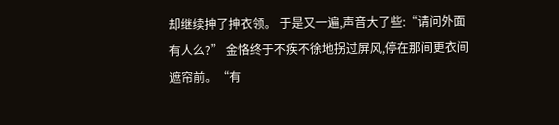却继续抻了抻衣领。 于是又一遍,声音大了些:“请问外面有人么?” 金恪终于不疾不徐地拐过屏风,停在那间更衣间遮帘前。“有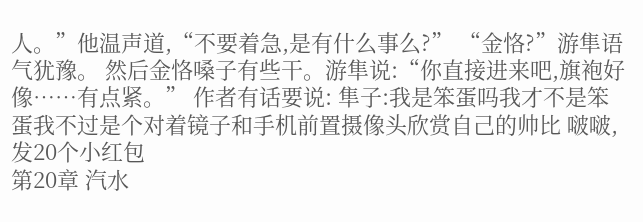人。”他温声道,“不要着急,是有什么事么?” “金恪?”游隼语气犹豫。 然后金恪嗓子有些干。游隼说:“你直接进来吧,旗袍好像……有点紧。” 作者有话要说: 隼子:我是笨蛋吗我才不是笨蛋我不过是个对着镜子和手机前置摄像头欣赏自己的帅比 啵啵,发20个小红包
第20章 汽水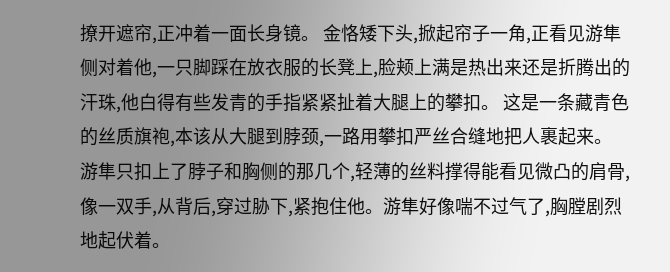撩开遮帘,正冲着一面长身镜。 金恪矮下头,掀起帘子一角,正看见游隼侧对着他,一只脚踩在放衣服的长凳上,脸颊上满是热出来还是折腾出的汗珠,他白得有些发青的手指紧紧扯着大腿上的攀扣。 这是一条藏青色的丝质旗袍,本该从大腿到脖颈,一路用攀扣严丝合缝地把人裹起来。 游隼只扣上了脖子和胸侧的那几个,轻薄的丝料撑得能看见微凸的肩骨,像一双手,从背后,穿过胁下,紧抱住他。游隼好像喘不过气了,胸膛剧烈地起伏着。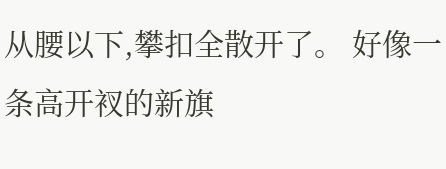从腰以下,攀扣全散开了。 好像一条高开衩的新旗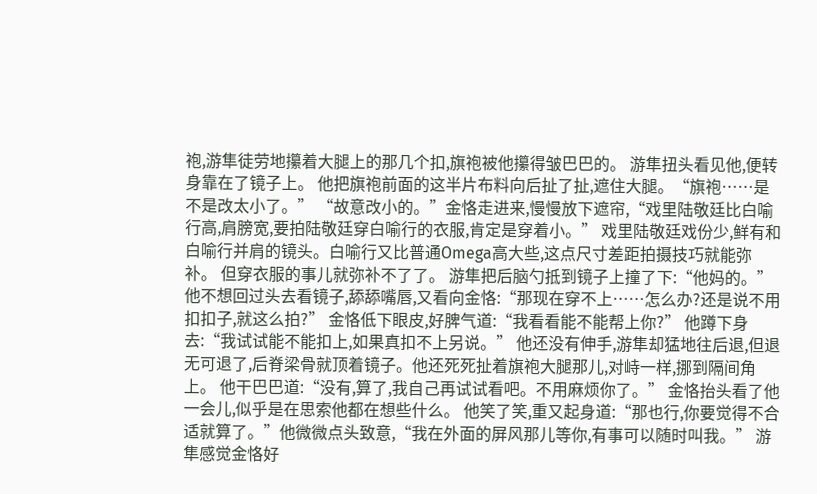袍,游隼徒劳地攥着大腿上的那几个扣,旗袍被他攥得皱巴巴的。 游隼扭头看见他,便转身靠在了镜子上。 他把旗袍前面的这半片布料向后扯了扯,遮住大腿。“旗袍……是不是改太小了。” “故意改小的。”金恪走进来,慢慢放下遮帘,“戏里陆敬廷比白喻行高,肩膀宽,要拍陆敬廷穿白喻行的衣服,肯定是穿着小。” 戏里陆敬廷戏份少,鲜有和白喻行并肩的镜头。白喻行又比普通Omega高大些,这点尺寸差距拍摄技巧就能弥补。 但穿衣服的事儿就弥补不了了。 游隼把后脑勺抵到镜子上撞了下:“他妈的。” 他不想回过头去看镜子,舔舔嘴唇,又看向金恪:“那现在穿不上……怎么办?还是说不用扣扣子,就这么拍?” 金恪低下眼皮,好脾气道:“我看看能不能帮上你?” 他蹲下身去:“我试试能不能扣上,如果真扣不上另说。” 他还没有伸手,游隼却猛地往后退,但退无可退了,后脊梁骨就顶着镜子。他还死死扯着旗袍大腿那儿,对峙一样,挪到隔间角上。 他干巴巴道:“没有,算了,我自己再试试看吧。不用麻烦你了。” 金恪抬头看了他一会儿,似乎是在思索他都在想些什么。 他笑了笑,重又起身道:“那也行,你要觉得不合适就算了。”他微微点头致意,“我在外面的屏风那儿等你,有事可以随时叫我。” 游隼感觉金恪好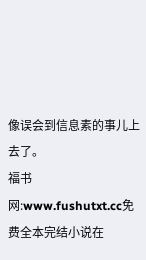像误会到信息素的事儿上去了。
福书网:www.fushutxt.cc免费全本完结小说在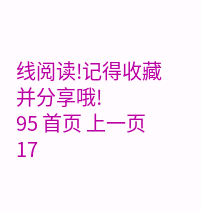线阅读!记得收藏并分享哦!
95 首页 上一页 17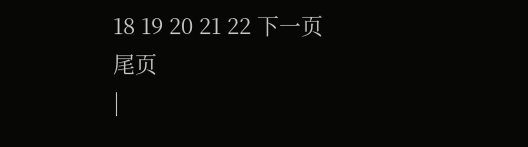18 19 20 21 22 下一页 尾页
|